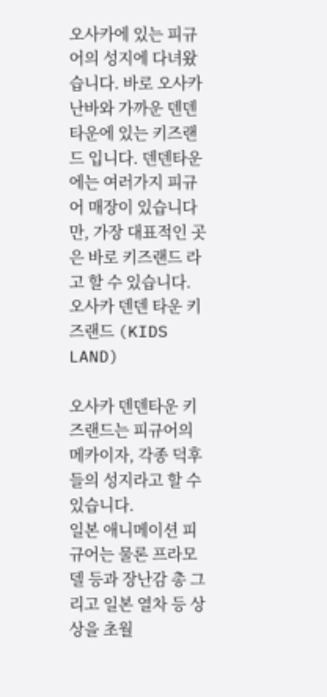오사카에 있는 피규어의 성지에 다녀왔습니다. 바로 오사카 난바와 가까운 덴덴타운에 있는 키즈랜드 입니다. 덴덴타운에는 여러가지 피규어 매장이 있습니다만, 가장 대표적인 곳은 바로 키즈랜드 라고 할 수 있습니다.
오사카 덴덴 타운 키즈랜드 (KIDS LAND)

오사카 덴덴타운 키즈랜드는 피규어의 메카이자, 각종 덕후들의 성지라고 할 수 있습니다.
일본 애니메이션 피규어는 물론 프라모델 등과 장난감 총 그리고 일본 열차 등 상상을 초월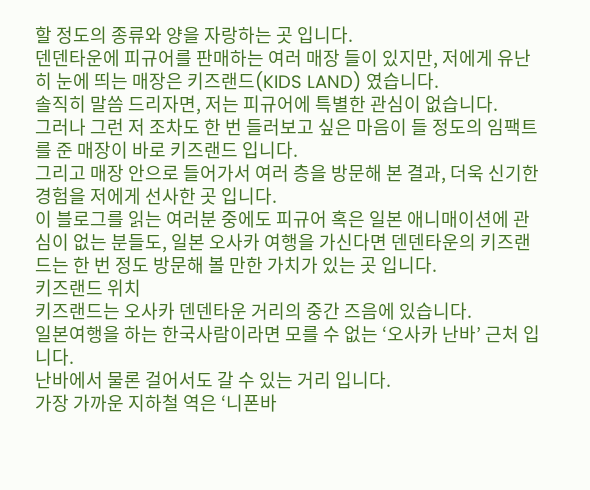할 정도의 종류와 양을 자랑하는 곳 입니다.
덴덴타운에 피규어를 판매하는 여러 매장 들이 있지만, 저에게 유난히 눈에 띄는 매장은 키즈랜드(KIDS LAND) 였습니다.
솔직히 말씀 드리자면, 저는 피규어에 특별한 관심이 없습니다.
그러나 그런 저 조차도 한 번 들러보고 싶은 마음이 들 정도의 임팩트를 준 매장이 바로 키즈랜드 입니다.
그리고 매장 안으로 들어가서 여러 층을 방문해 본 결과, 더욱 신기한 경험을 저에게 선사한 곳 입니다.
이 블로그를 읽는 여러분 중에도 피규어 혹은 일본 애니매이션에 관심이 없는 분들도, 일본 오사카 여행을 가신다면 덴덴타운의 키즈랜드는 한 번 정도 방문해 볼 만한 가치가 있는 곳 입니다.
키즈랜드 위치
키즈랜드는 오사카 덴덴타운 거리의 중간 즈음에 있습니다.
일본여행을 하는 한국사람이라면 모를 수 없는 ‘오사카 난바’ 근처 입니다.
난바에서 물론 걸어서도 갈 수 있는 거리 입니다.
가장 가까운 지하철 역은 ‘니폰바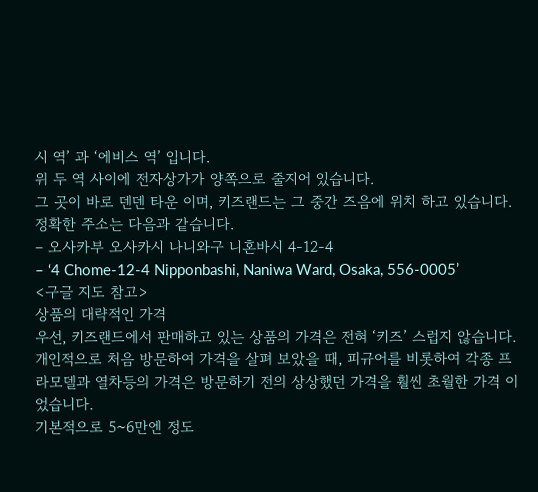시 역’ 과 ‘에비스 역’ 입니다.
위 두 역 사이에 전자상가가 양쪽으로 줄지어 있습니다.
그 곳이 바로 덴덴 타운 이며, 키즈랜드는 그 중간 즈음에 위치 하고 있습니다.
정확한 주소는 다음과 같습니다.
– 오사카부 오사카시 나니와구 니혼바시 4-12-4
– ‘4 Chome-12-4 Nipponbashi, Naniwa Ward, Osaka, 556-0005’
<구글 지도 참고>
상품의 대략적인 가격
우선, 키즈랜드에서 판매하고 있는 상품의 가격은 전혀 ‘키즈’ 스럽지 않습니다.
개인적으로 처음 방문하여 가격을 살펴 보았을 때, 피규어를 비롯하여 각종 프라모델과 열차등의 가격은 방문하기 전의 상상했던 가격을 훨씬 초월한 가격 이었습니다.
기본적으로 5~6만엔 정도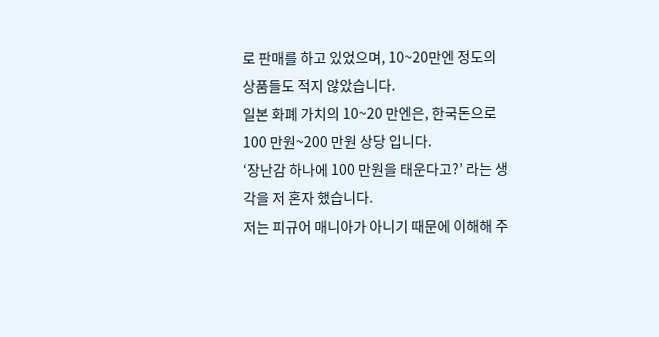로 판매를 하고 있었으며, 10~20만엔 정도의 상품들도 적지 않았습니다.
일본 화폐 가치의 10~20 만엔은, 한국돈으로 100 만원~200 만원 상당 입니다.
‘장난감 하나에 100 만원을 태운다고?’ 라는 생각을 저 혼자 했습니다.
저는 피규어 매니아가 아니기 때문에 이해해 주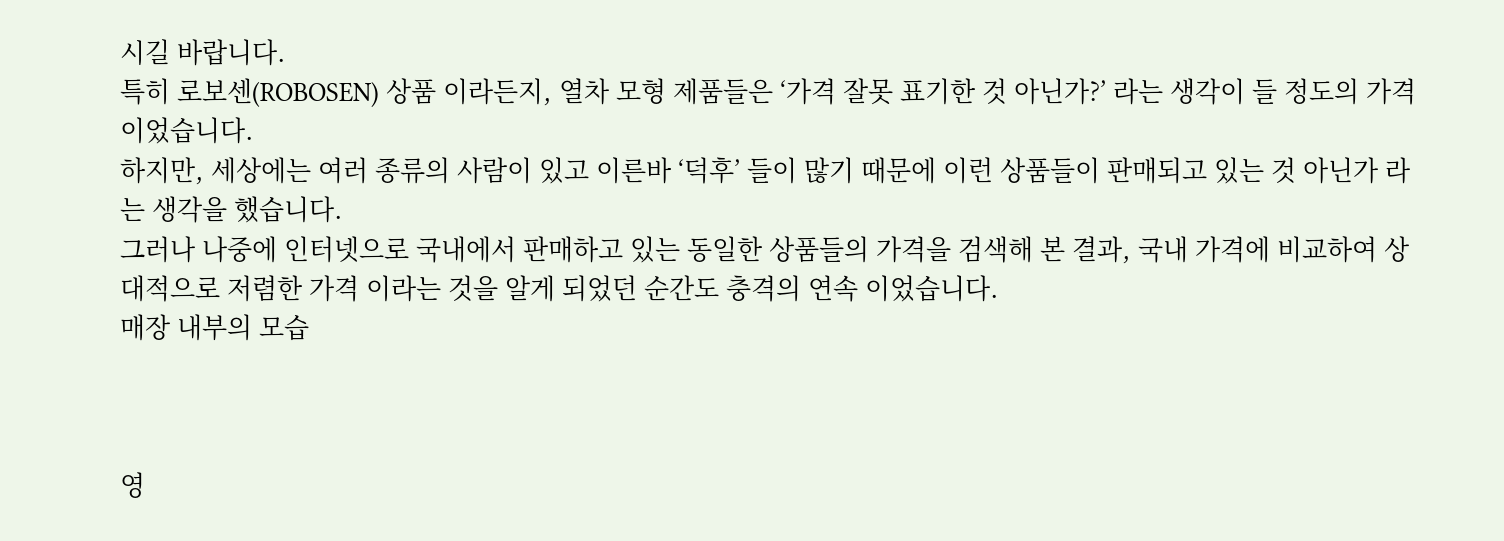시길 바랍니다.
특히 로보센(ROBOSEN) 상품 이라든지, 열차 모형 제품들은 ‘가격 잘못 표기한 것 아닌가?’ 라는 생각이 들 정도의 가격이었습니다.
하지만, 세상에는 여러 종류의 사람이 있고 이른바 ‘덕후’ 들이 많기 때문에 이런 상품들이 판매되고 있는 것 아닌가 라는 생각을 했습니다.
그러나 나중에 인터넷으로 국내에서 판매하고 있는 동일한 상품들의 가격을 검색해 본 결과, 국내 가격에 비교하여 상대적으로 저렴한 가격 이라는 것을 알게 되었던 순간도 충격의 연속 이었습니다.
매장 내부의 모습



영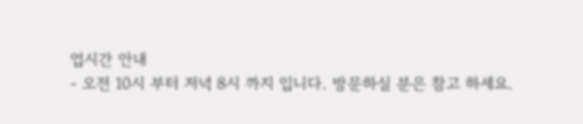업시간 안내
- 오전 10시 부터 저녁 8시 까지 입니다. 방문하실 분은 참고 하세요.